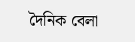দৈনিক বেলা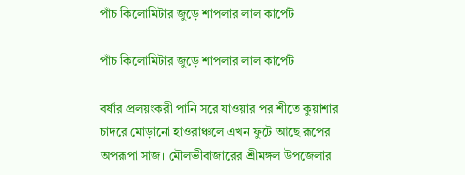পাঁচ কিলোমিটার জুড়ে শাপলার লাল কার্পেট

পাঁচ কিলোমিটার জুড়ে শাপলার লাল কার্পেট

বর্ষার প্রলয়ংকরী পানি সরে যাওয়ার পর শীতে কুয়াশার চাদরে মোড়ানো হাওরাঞ্চলে এখন ফুটে আছে রূপের অপরূপা সাজ। মৌলভীবাজারের শ্রীমঙ্গল উপজেলার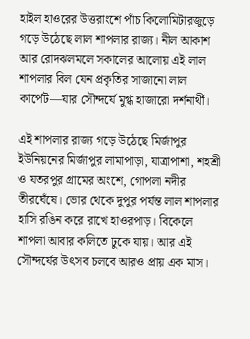হাইল হাওরের উত্তরাংশে পাঁচ কিলোমিটারজুড়ে গড়ে উঠেছে লাল শাপলার রাজ্য। নীল আকাশ আর রোদঝলমলে সকালের আলোয় এই লাল শাপলার বিল যেন প্রকৃতির সাজানো লাল কার্পেট—যার সৌন্দর্যে মুগ্ধ হাজারো দর্শনার্থী।

এই শাপলার রাজ্য গড়ে উঠেছে মির্জাপুর ইউনিয়নের মির্জাপুর লামাপাড়া, যাত্রাপাশা, শহশ্রী ও যতরপুর গ্রামের অংশে, গোপলা নদীর তীরঘেঁষে। ভোর থেকে দুপুর পর্যন্ত লাল শাপলার হাসি রঙিন করে রাখে হাওরপাড়। বিকেলে শাপলা আবার কলিতে ঢুকে যায়। আর এই সৌন্দর্যের উৎসব চলবে আরও প্রায় এক মাস।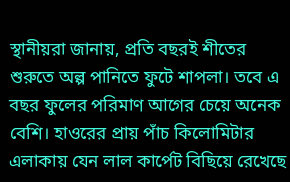স্থানীয়রা জানায়, প্রতি বছরই শীতের শুরুতে অল্প পানিতে ফুটে শাপলা। তবে এ বছর ফুলের পরিমাণ আগের চেয়ে অনেক বেশি। হাওরের প্রায় পাঁচ কিলোমিটার এলাকায় যেন লাল কার্পেট বিছিয়ে রেখেছে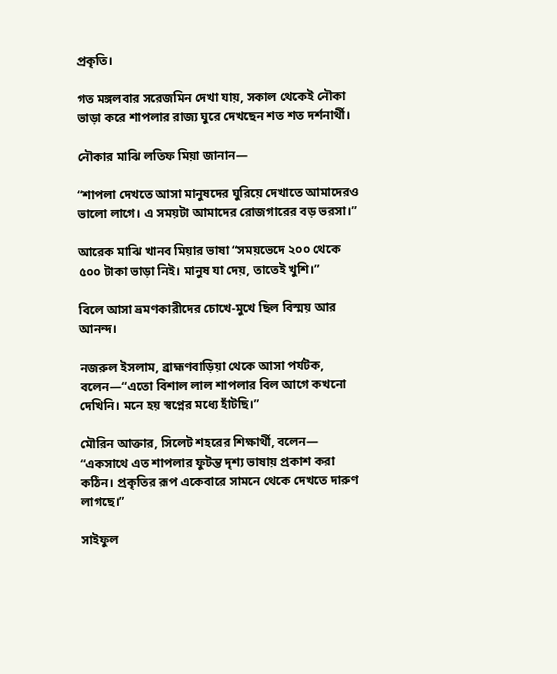প্রকৃতি।

গত মঙ্গলবার সরেজমিন দেখা যায়, সকাল থেকেই নৌকা ভাড়া করে শাপলার রাজ্য ঘুরে দেখছেন শত শত দর্শনার্থী।

নৌকার মাঝি লতিফ মিয়া জানান—

“শাপলা দেখতে আসা মানুষদের ঘুরিয়ে দেখাতে আমাদেরও ভালো লাগে। এ সময়টা আমাদের রোজগারের বড় ভরসা।”

আরেক মাঝি খানব মিয়ার ভাষা “সময়ভেদে ২০০ থেকে ৫০০ টাকা ভাড়া নিই। মানুষ যা দেয়, তাতেই খুশি।”

বিলে আসা ভ্রমণকারীদের চোখে-মুখে ছিল বিস্ময় আর আনন্দ।

নজরুল ইসলাম, ব্রাহ্মণবাড়িয়া থেকে আসা পর্যটক, বলেন—“এতো বিশাল লাল শাপলার বিল আগে কখনো দেখিনি। মনে হয় স্বপ্নের মধ্যে হাঁটছি।”

মৌরিন আক্তার, সিলেট শহরের শিক্ষার্থী, বলেন— “একসাথে এত শাপলার ফুটন্ত দৃশ্য ভাষায় প্রকাশ করা কঠিন। প্রকৃতির রূপ একেবারে সামনে থেকে দেখতে দারুণ লাগছে।”

সাইফুল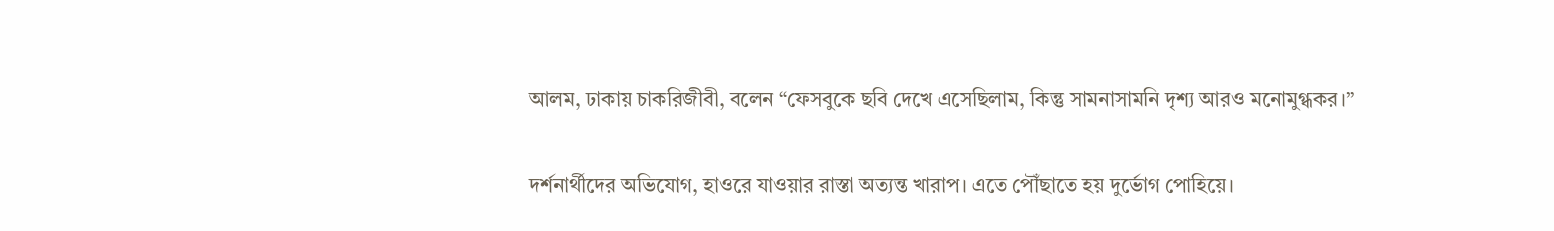আলম, ঢাকায় চাকরিজীবী, বলেন “ফেসবুকে ছবি দেখে এসেছিলাম, কিন্তু সামনাসামনি দৃশ্য আরও মনোমুগ্ধকর।”

দর্শনার্থীদের অভিযোগ, হাওরে যাওয়ার রাস্তা অত্যন্ত খারাপ। এতে পৌঁছাতে হয় দুর্ভোগ পোহিয়ে।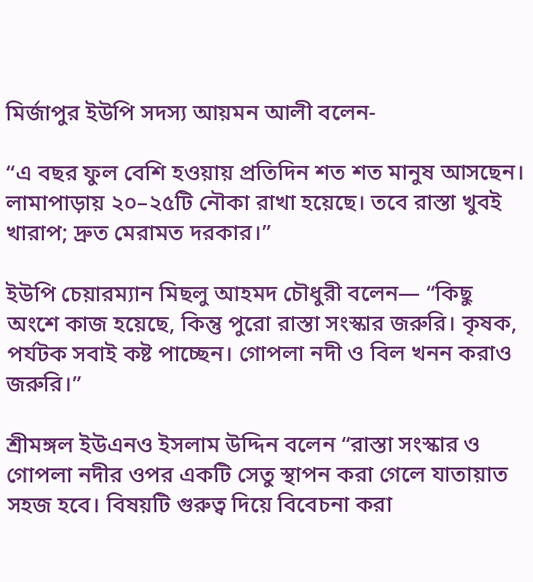মির্জাপুর ইউপি সদস্য আয়মন আলী বলেন-

“এ বছর ফুল বেশি হওয়ায় প্রতিদিন শত শত মানুষ আসছেন। লামাপাড়ায় ২০–২৫টি নৌকা রাখা হয়েছে। তবে রাস্তা খুবই খারাপ; দ্রুত মেরামত দরকার।”

ইউপি চেয়ারম্যান মিছলু আহমদ চৌধুরী বলেন— “কিছু অংশে কাজ হয়েছে, কিন্তু পুরো রাস্তা সংস্কার জরুরি। কৃষক, পর্যটক সবাই কষ্ট পাচ্ছেন। গোপলা নদী ও বিল খনন করাও জরুরি।”

শ্রীমঙ্গল ইউএনও ইসলাম উদ্দিন বলেন “রাস্তা সংস্কার ও গোপলা নদীর ওপর একটি সেতু স্থাপন করা গেলে যাতায়াত সহজ হবে। বিষয়টি গুরুত্ব দিয়ে বিবেচনা করা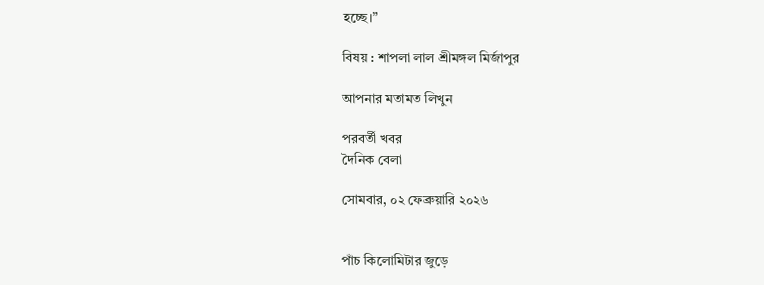হচ্ছে।”

বিষয় : শাপলা লাল শ্রীমঙ্গল মির্জাপুর

আপনার মতামত লিখুন

পরবর্তী খবর
দৈনিক বেলা

সোমবার, ০২ ফেব্রুয়ারি ২০২৬


পাঁচ কিলোমিটার জুড়ে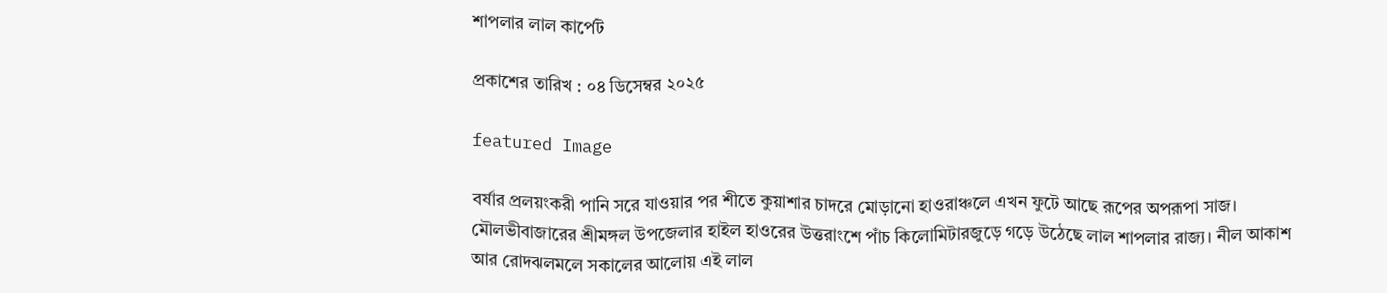শাপলার লাল কার্পেট

প্রকাশের তারিখ : ০৪ ডিসেম্বর ২০২৫

featured Image

বর্ষার প্রলয়ংকরী পানি সরে যাওয়ার পর শীতে কুয়াশার চাদরে মোড়ানো হাওরাঞ্চলে এখন ফুটে আছে রূপের অপরূপা সাজ। মৌলভীবাজারের শ্রীমঙ্গল উপজেলার হাইল হাওরের উত্তরাংশে পাঁচ কিলোমিটারজুড়ে গড়ে উঠেছে লাল শাপলার রাজ্য। নীল আকাশ আর রোদঝলমলে সকালের আলোয় এই লাল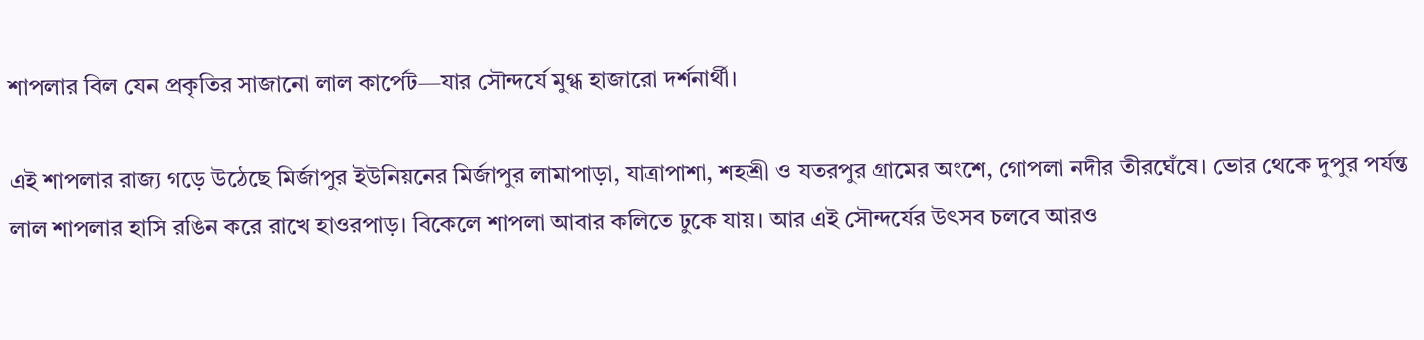শাপলার বিল যেন প্রকৃতির সাজানো লাল কার্পেট—যার সৌন্দর্যে মুগ্ধ হাজারো দর্শনার্থী।

এই শাপলার রাজ্য গড়ে উঠেছে মির্জাপুর ইউনিয়নের মির্জাপুর লামাপাড়া, যাত্রাপাশা, শহশ্রী ও যতরপুর গ্রামের অংশে, গোপলা নদীর তীরঘেঁষে। ভোর থেকে দুপুর পর্যন্ত লাল শাপলার হাসি রঙিন করে রাখে হাওরপাড়। বিকেলে শাপলা আবার কলিতে ঢুকে যায়। আর এই সৌন্দর্যের উৎসব চলবে আরও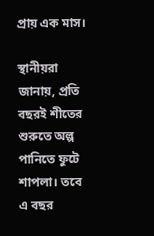প্রায় এক মাস।

স্থানীয়রা জানায়, প্রতি বছরই শীতের শুরুতে অল্প পানিতে ফুটে শাপলা। তবে এ বছর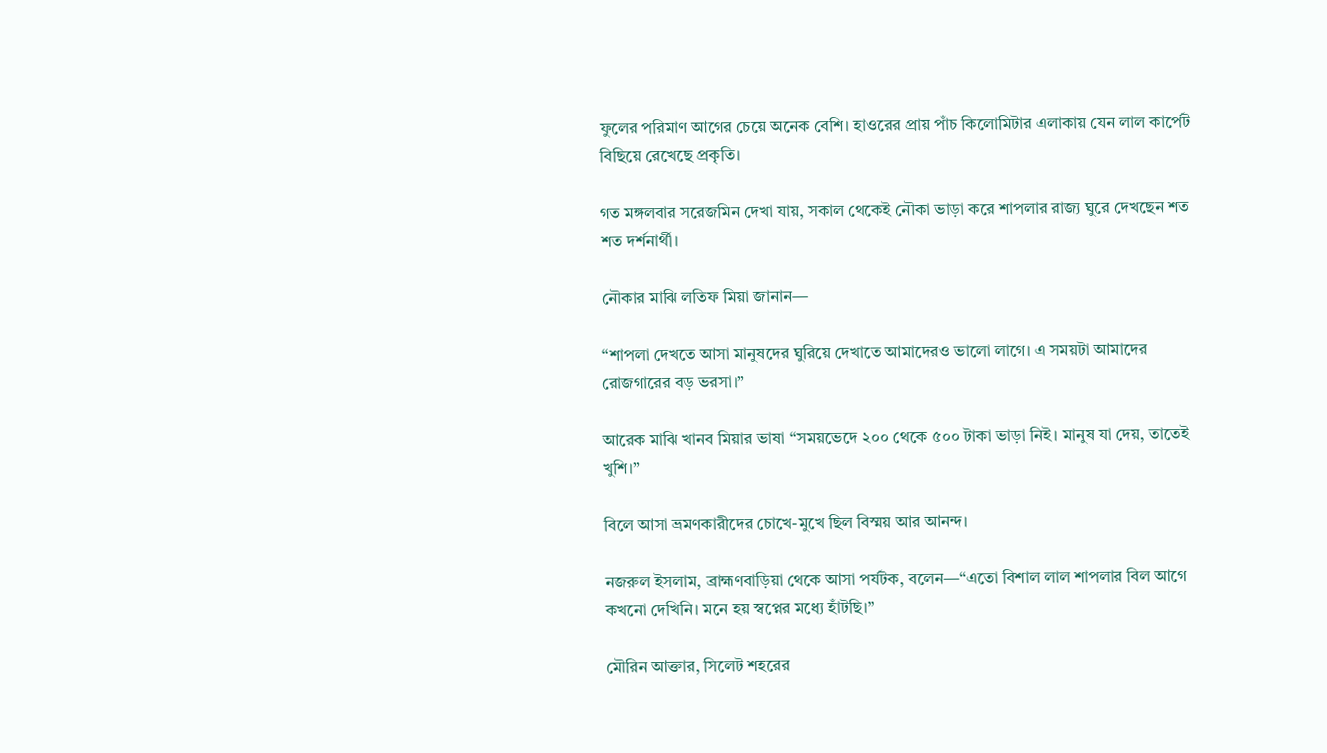ফুলের পরিমাণ আগের চেয়ে অনেক বেশি। হাওরের প্রায় পাঁচ কিলোমিটার এলাকায় যেন লাল কার্পেট বিছিয়ে রেখেছে প্রকৃতি।

গত মঙ্গলবার সরেজমিন দেখা যায়, সকাল থেকেই নৌকা ভাড়া করে শাপলার রাজ্য ঘুরে দেখছেন শত শত দর্শনার্থী।

নৌকার মাঝি লতিফ মিয়া জানান—

“শাপলা দেখতে আসা মানুষদের ঘুরিয়ে দেখাতে আমাদেরও ভালো লাগে। এ সময়টা আমাদের রোজগারের বড় ভরসা।”

আরেক মাঝি খানব মিয়ার ভাষা “সময়ভেদে ২০০ থেকে ৫০০ টাকা ভাড়া নিই। মানুষ যা দেয়, তাতেই খুশি।”

বিলে আসা ভ্রমণকারীদের চোখে-মুখে ছিল বিস্ময় আর আনন্দ।

নজরুল ইসলাম, ব্রাহ্মণবাড়িয়া থেকে আসা পর্যটক, বলেন—“এতো বিশাল লাল শাপলার বিল আগে কখনো দেখিনি। মনে হয় স্বপ্নের মধ্যে হাঁটছি।”

মৌরিন আক্তার, সিলেট শহরের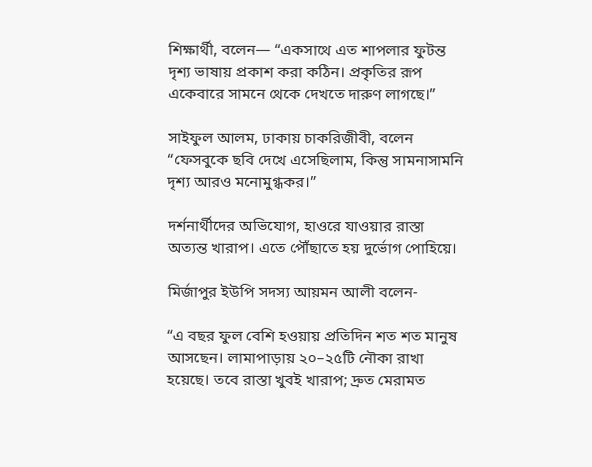শিক্ষার্থী, বলেন— “একসাথে এত শাপলার ফুটন্ত দৃশ্য ভাষায় প্রকাশ করা কঠিন। প্রকৃতির রূপ একেবারে সামনে থেকে দেখতে দারুণ লাগছে।”

সাইফুল আলম, ঢাকায় চাকরিজীবী, বলেন “ফেসবুকে ছবি দেখে এসেছিলাম, কিন্তু সামনাসামনি দৃশ্য আরও মনোমুগ্ধকর।”

দর্শনার্থীদের অভিযোগ, হাওরে যাওয়ার রাস্তা অত্যন্ত খারাপ। এতে পৌঁছাতে হয় দুর্ভোগ পোহিয়ে।

মির্জাপুর ইউপি সদস্য আয়মন আলী বলেন-

“এ বছর ফুল বেশি হওয়ায় প্রতিদিন শত শত মানুষ আসছেন। লামাপাড়ায় ২০–২৫টি নৌকা রাখা হয়েছে। তবে রাস্তা খুবই খারাপ; দ্রুত মেরামত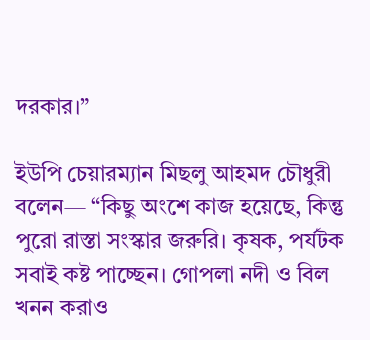দরকার।”

ইউপি চেয়ারম্যান মিছলু আহমদ চৌধুরী বলেন— “কিছু অংশে কাজ হয়েছে, কিন্তু পুরো রাস্তা সংস্কার জরুরি। কৃষক, পর্যটক সবাই কষ্ট পাচ্ছেন। গোপলা নদী ও বিল খনন করাও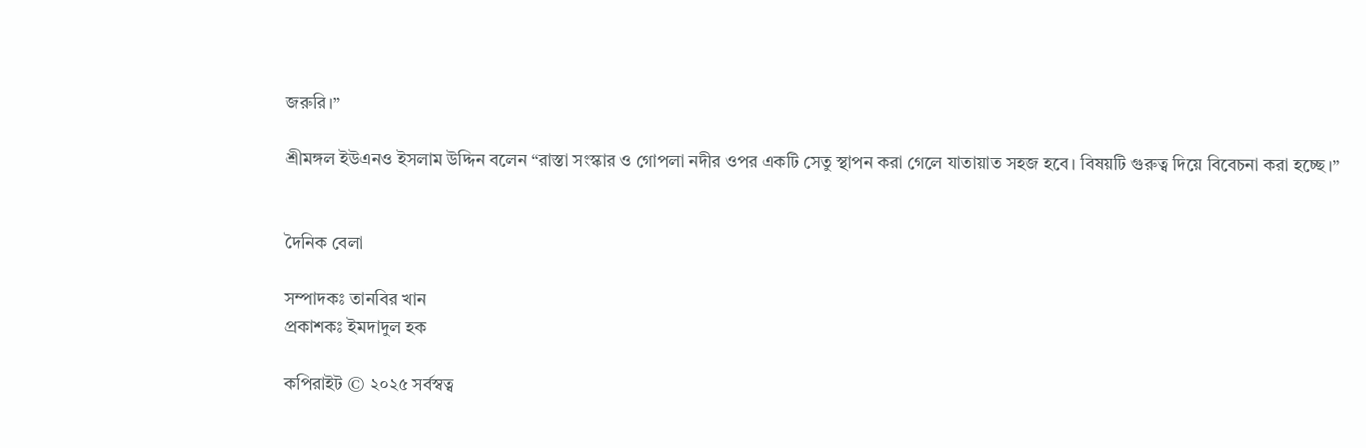জরুরি।”

শ্রীমঙ্গল ইউএনও ইসলাম উদ্দিন বলেন “রাস্তা সংস্কার ও গোপলা নদীর ওপর একটি সেতু স্থাপন করা গেলে যাতায়াত সহজ হবে। বিষয়টি গুরুত্ব দিয়ে বিবেচনা করা হচ্ছে।”


দৈনিক বেলা

সম্পাদকঃ তানবির খান
প্রকাশকঃ ইমদাদুল হক

কপিরাইট © ২০২৫ সর্বস্বত্ব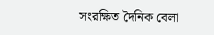সংরক্ষিত দৈনিক বেলা